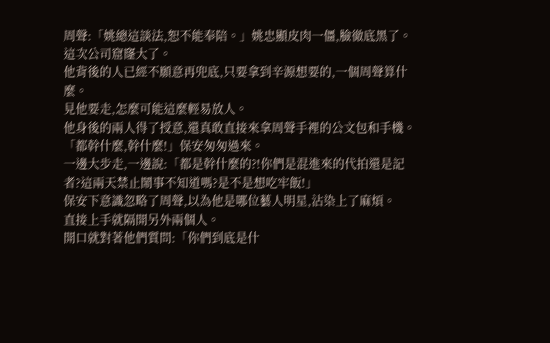周聲:「姚總這談法,恕不能奉陪。」姚忠顯皮肉一僵,臉徹底黑了。
這次公司窟窿大了。
他背後的人已經不願意再兜底,只要拿到辛源想要的,一個周聲算什麼。
見他要走,怎麼可能這麼輕易放人。
他身後的兩人得了授意,還真敢直接來拿周聲手裡的公文包和手機。
「都幹什麼,幹什麼!」保安匆匆過來。
一邊大步走,一邊說:「都是幹什麼的?!你們是混進來的代拍還是記者?這兩天禁止鬧事不知道嗎?是不是想吃牢飯!」
保安下意識忽略了周聲,以為他是哪位藝人明星,沾染上了麻煩。
直接上手就隔開另外兩個人。
開口就對著他們質問:「你們到底是什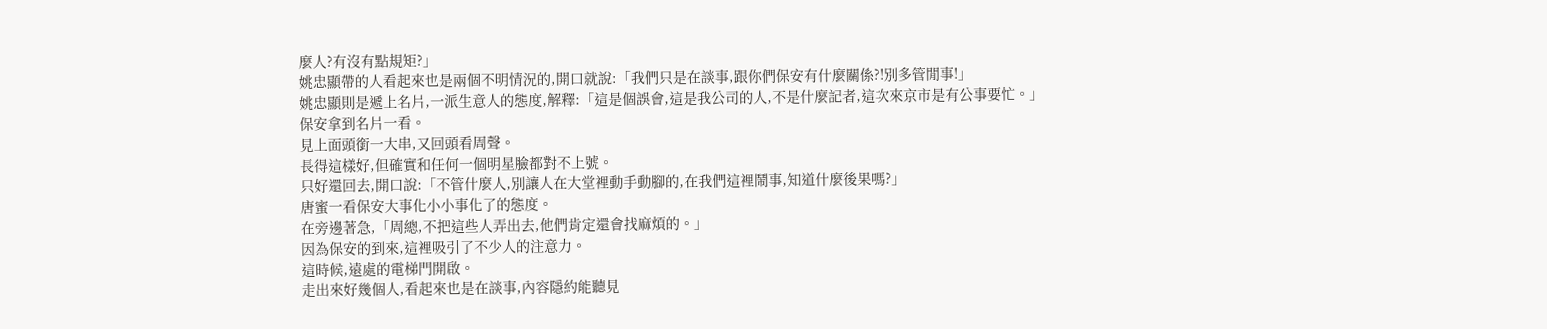麼人?有沒有點規矩?」
姚忠顯帶的人看起來也是兩個不明情況的,開口就說:「我們只是在談事,跟你們保安有什麼關係?!別多管閒事!」
姚忠顯則是遞上名片,一派生意人的態度,解釋:「這是個誤會,這是我公司的人,不是什麼記者,這次來京市是有公事要忙。」
保安拿到名片一看。
見上面頭銜一大串,又回頭看周聲。
長得這樣好,但確實和任何一個明星臉都對不上號。
只好還回去,開口說:「不管什麼人,別讓人在大堂裡動手動腳的,在我們這裡鬧事,知道什麼後果嗎?」
唐蜜一看保安大事化小小事化了的態度。
在旁邊著急,「周總,不把這些人弄出去,他們肯定還會找麻煩的。」
因為保安的到來,這裡吸引了不少人的注意力。
這時候,遠處的電梯門開啟。
走出來好幾個人,看起來也是在談事,內容隱約能聽見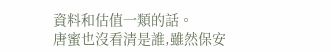資料和估值一類的話。
唐蜜也沒看清是誰,雖然保安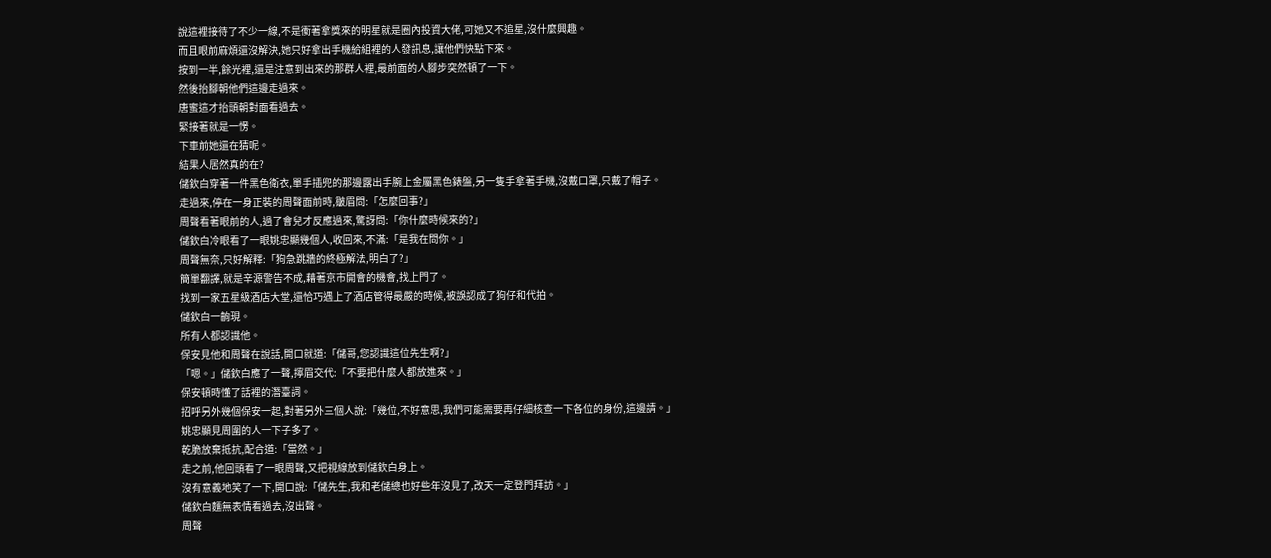說這裡接待了不少一線,不是衝著拿獎來的明星就是圈內投資大佬,可她又不追星,沒什麼興趣。
而且眼前麻煩還沒解決,她只好拿出手機給組裡的人發訊息,讓他們快點下來。
按到一半,餘光裡,還是注意到出來的那群人裡,最前面的人腳步突然頓了一下。
然後抬腳朝他們這邊走過來。
唐蜜這才抬頭朝對面看過去。
緊接著就是一愣。
下車前她還在猜呢。
結果人居然真的在?
儲欽白穿著一件黑色衛衣,單手插兜的那邊露出手腕上金屬黑色錶盤,另一隻手拿著手機,沒戴口罩,只戴了帽子。
走過來,停在一身正裝的周聲面前時,皺眉問:「怎麼回事?」
周聲看著眼前的人,過了會兒才反應過來,驚訝問:「你什麼時候來的?」
儲欽白冷眼看了一眼姚忠顯幾個人,收回來,不滿:「是我在問你。」
周聲無奈,只好解釋:「狗急跳牆的終極解法,明白了?」
簡單翻譯,就是辛源警告不成,藉著京市開會的機會,找上門了。
找到一家五星級酒店大堂,還恰巧遇上了酒店管得最嚴的時候,被誤認成了狗仔和代拍。
儲欽白一齣現。
所有人都認識他。
保安見他和周聲在說話,開口就道:「儲哥,您認識這位先生啊?」
「嗯。」儲欽白應了一聲,擰眉交代:「不要把什麼人都放進來。」
保安頓時懂了話裡的潛臺詞。
招呼另外幾個保安一起,對著另外三個人說:「幾位,不好意思,我們可能需要再仔細核查一下各位的身份,這邊請。」
姚忠顯見周圍的人一下子多了。
乾脆放棄抵抗,配合道:「當然。」
走之前,他回頭看了一眼周聲,又把視線放到儲欽白身上。
沒有意義地笑了一下,開口說:「儲先生,我和老儲總也好些年沒見了,改天一定登門拜訪。」
儲欽白麵無表情看過去,沒出聲。
周聲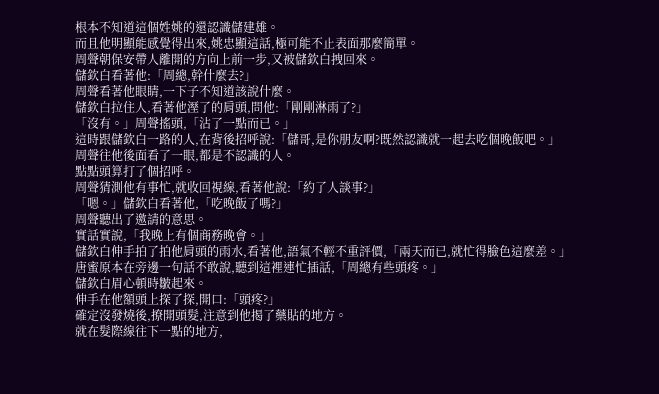根本不知道這個姓姚的還認識儲建雄。
而且他明顯能感覺得出來,姚忠顯這話,極可能不止表面那麼簡單。
周聲朝保安帶人離開的方向上前一步,又被儲欽白拽回來。
儲欽白看著他:「周總,幹什麼去?」
周聲看著他眼睛,一下子不知道該說什麼。
儲欽白拉住人,看著他溼了的肩頭,問他:「剛剛淋雨了?」
「沒有。」周聲搖頭,「沾了一點而已。」
這時跟儲欽白一路的人,在背後招呼說:「儲哥,是你朋友啊?既然認識就一起去吃個晚飯吧。」
周聲往他後面看了一眼,都是不認識的人。
點點頭算打了個招呼。
周聲猜測他有事忙,就收回視線,看著他說:「約了人談事?」
「嗯。」儲欽白看著他,「吃晚飯了嗎?」
周聲聽出了邀請的意思。
實話實說,「我晚上有個商務晚會。」
儲欽白伸手拍了拍他肩頭的雨水,看著他,語氣不輕不重評價,「兩天而已,就忙得臉色這麼差。」
唐蜜原本在旁邊一句話不敢說,聽到這裡連忙插話,「周總有些頭疼。」
儲欽白眉心頓時皺起來。
伸手在他額頭上探了探,開口:「頭疼?」
確定沒發燒後,撩開頭髮,注意到他揭了藥貼的地方。
就在髮際線往下一點的地方,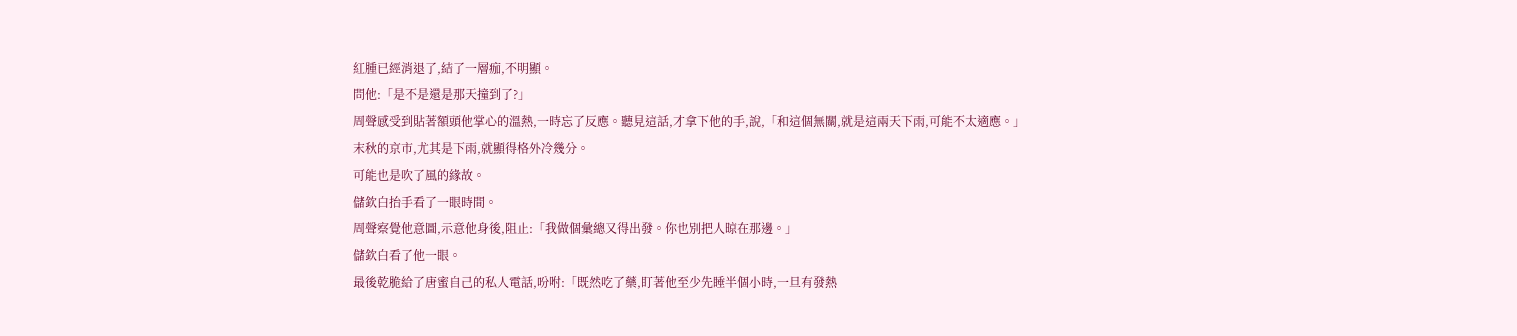紅腫已經消退了,結了一層痂,不明顯。
問他:「是不是還是那天撞到了?」
周聲感受到貼著額頭他掌心的溫熱,一時忘了反應。聽見這話,才拿下他的手,說,「和這個無關,就是這兩天下雨,可能不太適應。」
末秋的京市,尤其是下雨,就顯得格外冷幾分。
可能也是吹了風的緣故。
儲欽白抬手看了一眼時間。
周聲察覺他意圖,示意他身後,阻止:「我做個彙總又得出發。你也別把人晾在那邊。」
儲欽白看了他一眼。
最後乾脆給了唐蜜自己的私人電話,吩咐:「既然吃了藥,盯著他至少先睡半個小時,一旦有發熱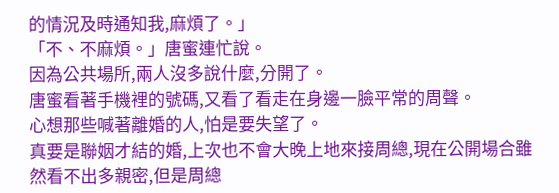的情況及時通知我,麻煩了。」
「不、不麻煩。」唐蜜連忙說。
因為公共場所,兩人沒多說什麼,分開了。
唐蜜看著手機裡的號碼,又看了看走在身邊一臉平常的周聲。
心想那些喊著離婚的人,怕是要失望了。
真要是聯姻才結的婚,上次也不會大晚上地來接周總,現在公開場合雖然看不出多親密,但是周總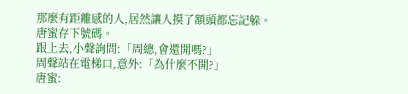那麼有距離感的人,居然讓人摸了額頭都忘記躲。
唐蜜存下號碼。
跟上去,小聲詢問:「周總,會還開嗎?」
周聲站在電梯口,意外:「為什麼不開?」
唐蜜: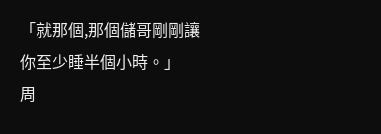「就那個,那個儲哥剛剛讓你至少睡半個小時。」
周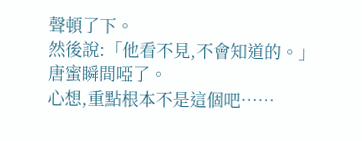聲頓了下。
然後說:「他看不見,不會知道的。」
唐蜜瞬間啞了。
心想,重點根本不是這個吧……